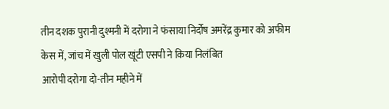तीन दशक पुरानी दुश्मनी में दरोगा ने फंसाया निर्दोष अमरेंद्र कुमार को अफीम केस में, जांच में खुली पोल खूंटी एसपी ने किया निलंबित
आरोपी दरोगा दो-तीन महीने में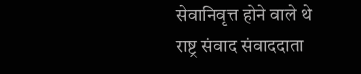सेवानिवृत्त होने वाले थे
राष्ट्र संवाद संवाददाता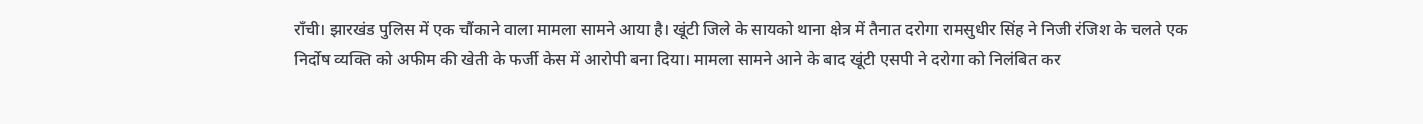राँची। झारखंड पुलिस में एक चौंकाने वाला मामला सामने आया है। खूंटी जिले के सायको थाना क्षेत्र में तैनात दरोगा रामसुधीर सिंह ने निजी रंजिश के चलते एक निर्दोष व्यक्ति को अफीम की खेती के फर्जी केस में आरोपी बना दिया। मामला सामने आने के बाद खूंटी एसपी ने दरोगा को निलंबित कर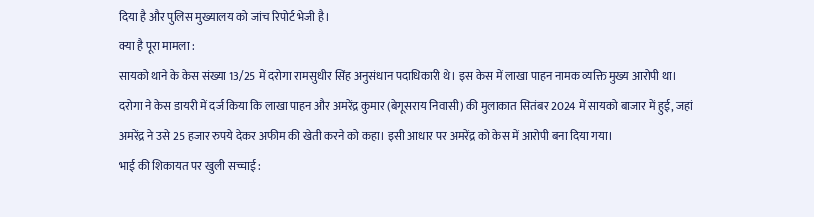दिया है और पुलिस मुख्यालय को जांच रिपोर्ट भेजी है।
क्या है पूरा मामला :
सायको थाने के केस संख्या 13/25 में दरोगा रामसुधीर सिंह अनुसंधान पदाधिकारी थे। इस केस में लाखा पाहन नामक व्यक्ति मुख्य आरोपी था। दरोगा ने केस डायरी में दर्ज किया कि लाखा पाहन और अमरेंद्र कुमार (बेगूसराय निवासी) की मुलाकात सितंबर 2024 में सायको बाजार में हुई, जहां अमरेंद्र ने उसे 25 हजार रुपये देकर अफीम की खेती करने को कहा। इसी आधार पर अमरेंद्र को केस में आरोपी बना दिया गया।
भाई की शिकायत पर खुली सच्चाई :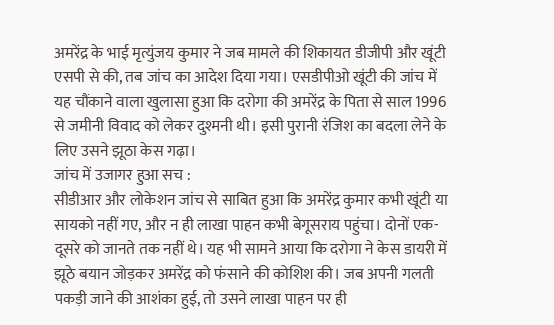अमरेंद्र के भाई मृत्युंजय कुमार ने जब मामले की शिकायत डीजीपी और खूंटी एसपी से की, तब जांच का आदेश दिया गया। एसडीपीओ खूंटी की जांच में यह चौंकाने वाला खुलासा हुआ कि दरोगा की अमरेंद्र के पिता से साल 1996 से जमीनी विवाद को लेकर दुश्मनी थी। इसी पुरानी रंजिश का बदला लेने के लिए उसने झूठा केस गढ़ा।
जांच में उजागर हुआ सच :
सीडीआर और लोकेशन जांच से साबित हुआ कि अमरेंद्र कुमार कभी खूंटी या सायको नहीं गए, और न ही लाखा पाहन कभी बेगूसराय पहुंचा। दोनों एक-दूसरे को जानते तक नहीं थे। यह भी सामने आया कि दरोगा ने केस डायरी में झूठे बयान जोड़कर अमरेंद्र को फंसाने की कोशिश की। जब अपनी गलती पकड़ी जाने की आशंका हुई, तो उसने लाखा पाहन पर ही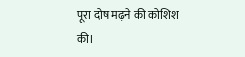पूरा दोष मढ़ने की कोशिश की।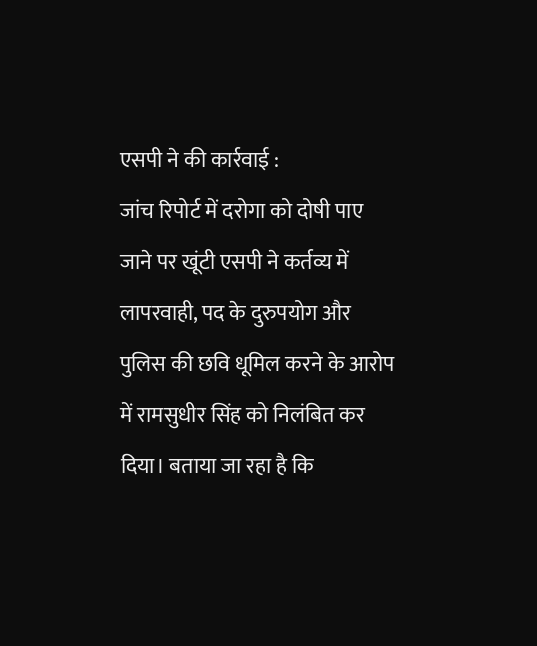एसपी ने की कार्रवाई :
जांच रिपोर्ट में दरोगा को दोषी पाए जाने पर खूंटी एसपी ने कर्तव्य में लापरवाही, पद के दुरुपयोग और पुलिस की छवि धूमिल करने के आरोप में रामसुधीर सिंह को निलंबित कर दिया। बताया जा रहा है कि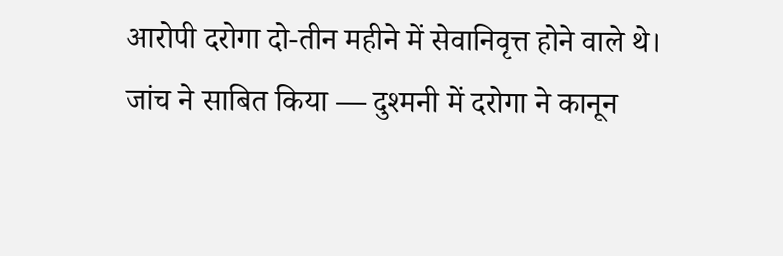आरोपी दरोगा दो-तीन महीने में सेवानिवृत्त होने वाले थे। जांच ने साबित किया — दुश्मनी में दरोगा ने कानून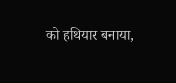को हथियार बनाया,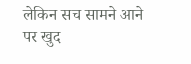लेकिन सच सामने आने पर खुद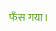फँस गया।